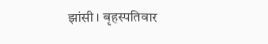झांसी। बृहस्पतिवार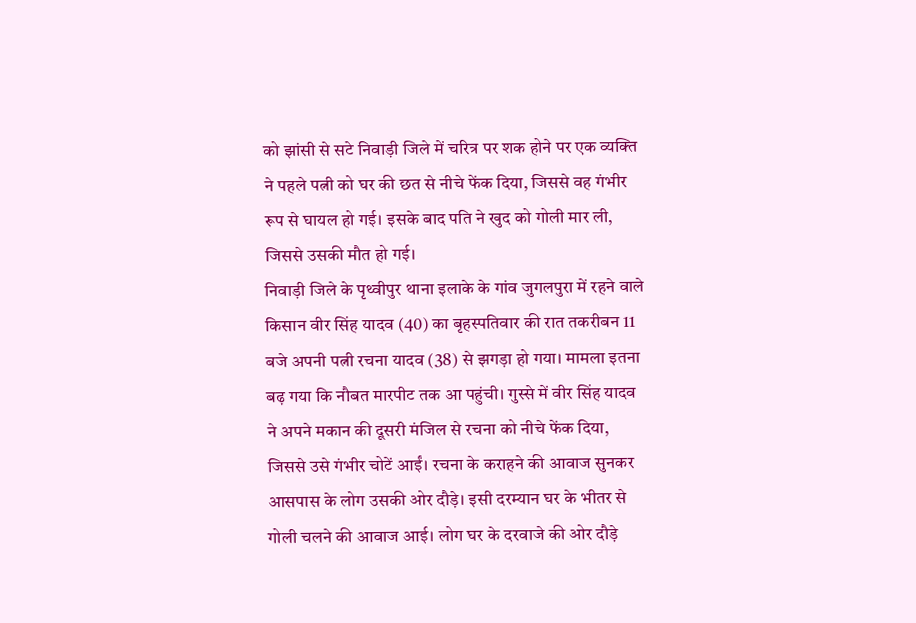को झांसी से सटे निवाड़ी जिले में चरित्र पर शक होने पर एक व्यक्ति ने पहले पत्नी को घर की छत से नीचे फेंक दिया, जिससे वह गंभीर रूप से घायल हो गई। इसके बाद पति ने खुद को गोली मार ली, जिससे उसकी मौत हो गई।
निवाड़ी जिले के पृथ्वीपुर थाना इलाके के गांव जुगलपुरा में रहने वाले किसान वीर सिंह यादव (40) का बृहस्पतिवार की रात तकरीबन 11 बजे अपनी पत्नी रचना यादव (38) से झगड़ा हो गया। मामला इतना बढ़ गया कि नौबत मारपीट तक आ पहुंची। गुस्से में वीर सिंह यादव ने अपने मकान की दूसरी मंजिल से रचना को नीचे फेंक दिया, जिससे उसे गंभीर चोटें आईं। रचना के कराहने की आवाज सुनकर आसपास के लोग उसकी ओर दौड़े। इसी दरम्यान घर के भीतर से गोली चलने की आवाज आई। लोग घर के दरवाजे की ओर दौड़े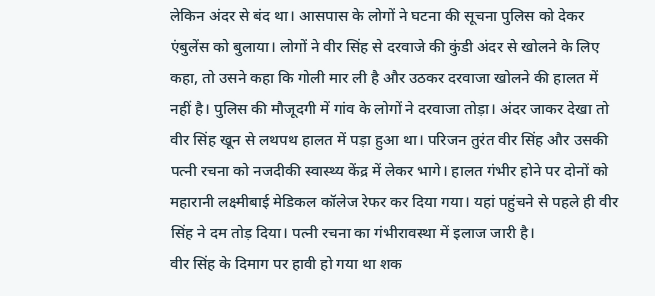लेकिन अंदर से बंद था। आसपास के लोगों ने घटना की सूचना पुलिस को देकर एंबुलेंस को बुलाया। लोगों ने वीर सिंह से दरवाजे की कुंडी अंदर से खोलने के लिए कहा, तो उसने कहा कि गोली मार ली है और उठकर दरवाजा खोलने की हालत में नहीं है। पुलिस की मौजूदगी में गांव के लोगों ने दरवाजा तोड़ा। अंदर जाकर देखा तो वीर सिंह खून से लथपथ हालत में पड़ा हुआ था। परिजन तुरंत वीर सिंह और उसकी पत्नी रचना को नजदीकी स्वास्थ्य केंद्र में लेकर भागे। हालत गंभीर होने पर दोनों को महारानी लक्ष्मीबाई मेडिकल कॉलेज रेफर कर दिया गया। यहां पहुंचने से पहले ही वीर सिंह ने दम तोड़ दिया। पत्नी रचना का गंभीरावस्था में इलाज जारी है।
वीर सिंह के दिमाग पर हावी हो गया था शक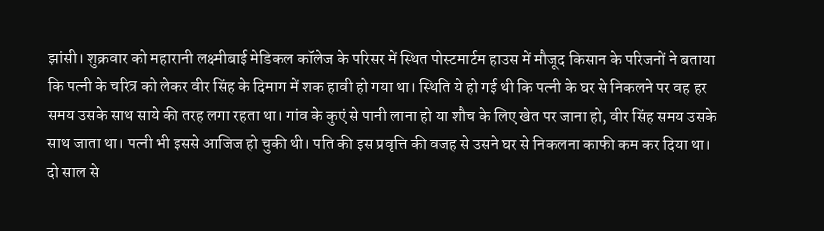झांसी। शुक्रवार को महारानी लक्ष्मीबाई मेडिकल कॉलेज के परिसर में स्थित पोस्टमार्टम हाउस में मौजूद किसान के परिजनों ने बताया कि पत्नी के चरित्र को लेकर वीर सिंह के दिमाग में शक हावी हो गया था। स्थिति ये हो गई थी कि पत्नी के घर से निकलने पर वह हर समय उसके साथ साये की तरह लगा रहता था। गांव के कुएं से पानी लाना हो या शौच के लिए खेत पर जाना हो, वीर सिंह समय उसके साथ जाता था। पत्नी भी इससे आजिज हो चुकी थी। पति की इस प्रवृत्ति की वजह से उसने घर से निकलना काफी कम कर दिया था।
दो साल से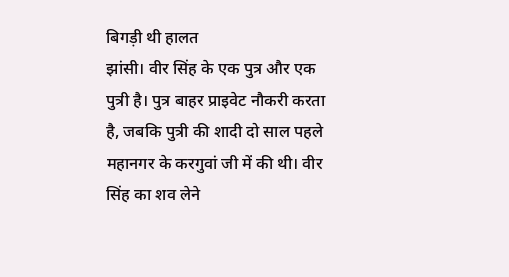बिगड़ी थी हालत
झांसी। वीर सिंह के एक पुत्र और एक पुत्री है। पुत्र बाहर प्राइवेट नौकरी करता है, जबकि पुत्री की शादी दो साल पहले महानगर के करगुवां जी में की थी। वीर सिंह का शव लेने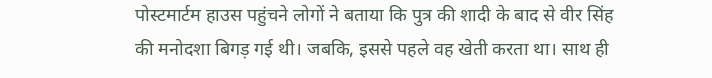पोस्टमार्टम हाउस पहुंचने लोगों ने बताया कि पुत्र की शादी के बाद से वीर सिंह की मनोदशा बिगड़ गई थी। जबकि, इससे पहले वह खेती करता था। साथ ही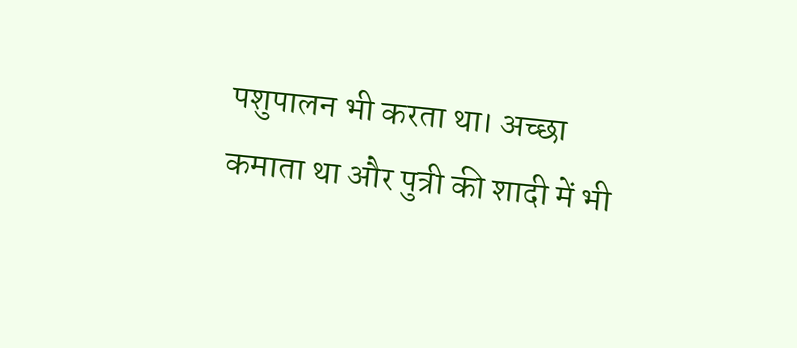पशुपालन भी करता था। अच्छा कमाता था और पुत्री की शादी में भी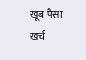खूब पैसा खर्च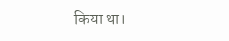किया था।